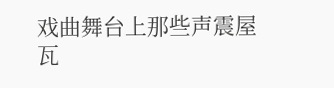戏曲舞台上那些声震屋瓦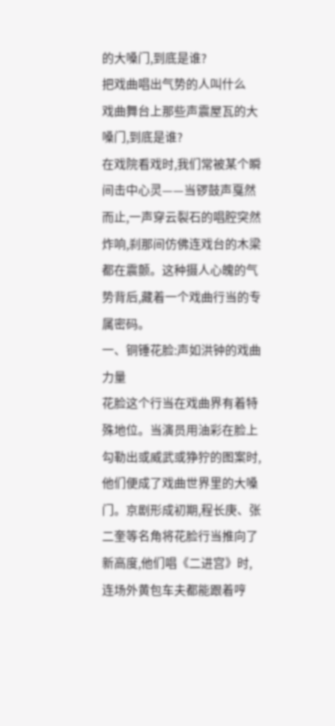的大嗓门,到底是谁?
把戏曲唱出气势的人叫什么
戏曲舞台上那些声震屋瓦的大嗓门,到底是谁?
在戏院看戏时,我们常被某个瞬间击中心灵——当锣鼓声戛然而止,一声穿云裂石的唱腔突然炸响,刹那间仿佛连戏台的木梁都在震颤。这种摄人心魄的气势背后,藏着一个戏曲行当的专属密码。
一、铜锤花脸:声如洪钟的戏曲力量
花脸这个行当在戏曲界有着特殊地位。当演员用油彩在脸上勾勒出或威武或狰狞的图案时,他们便成了戏曲世界里的大嗓门。京剧形成初期,程长庚、张二奎等名角将花脸行当推向了新高度,他们唱《二进宫》时,连场外黄包车夫都能跟着哼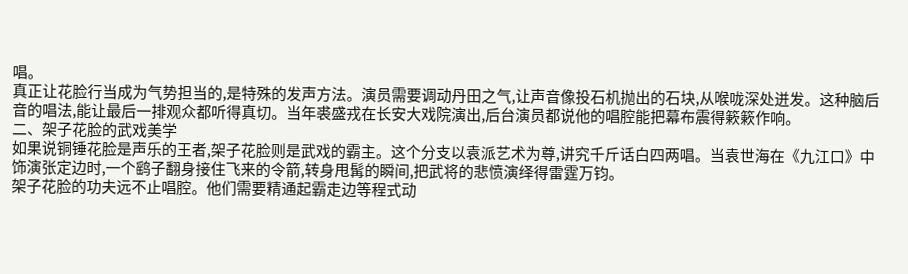唱。
真正让花脸行当成为气势担当的,是特殊的发声方法。演员需要调动丹田之气,让声音像投石机抛出的石块,从喉咙深处迸发。这种脑后音的唱法,能让最后一排观众都听得真切。当年裘盛戎在长安大戏院演出,后台演员都说他的唱腔能把幕布震得簌簌作响。
二、架子花脸的武戏美学
如果说铜锤花脸是声乐的王者,架子花脸则是武戏的霸主。这个分支以袁派艺术为尊,讲究千斤话白四两唱。当袁世海在《九江口》中饰演张定边时,一个鹞子翻身接住飞来的令箭,转身甩髯的瞬间,把武将的悲愤演绎得雷霆万钧。
架子花脸的功夫远不止唱腔。他们需要精通起霸走边等程式动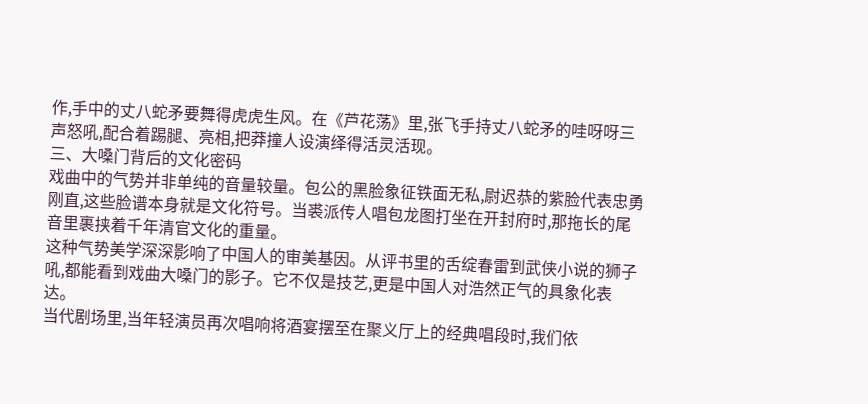作,手中的丈八蛇矛要舞得虎虎生风。在《芦花荡》里,张飞手持丈八蛇矛的哇呀呀三声怒吼,配合着踢腿、亮相,把莽撞人设演绎得活灵活现。
三、大嗓门背后的文化密码
戏曲中的气势并非单纯的音量较量。包公的黑脸象征铁面无私,尉迟恭的紫脸代表忠勇刚直,这些脸谱本身就是文化符号。当裘派传人唱包龙图打坐在开封府时,那拖长的尾音里裹挟着千年清官文化的重量。
这种气势美学深深影响了中国人的审美基因。从评书里的舌绽春雷到武侠小说的狮子吼,都能看到戏曲大嗓门的影子。它不仅是技艺,更是中国人对浩然正气的具象化表达。
当代剧场里,当年轻演员再次唱响将酒宴摆至在聚义厅上的经典唱段时,我们依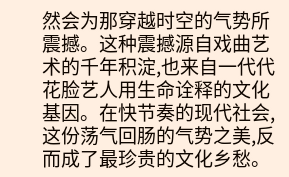然会为那穿越时空的气势所震撼。这种震撼源自戏曲艺术的千年积淀,也来自一代代花脸艺人用生命诠释的文化基因。在快节奏的现代社会,这份荡气回肠的气势之美,反而成了最珍贵的文化乡愁。